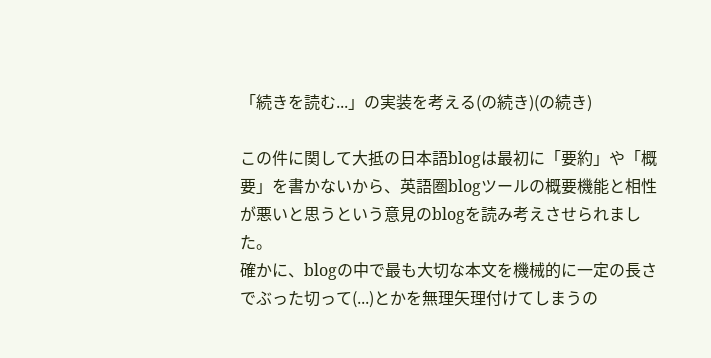「続きを読む...」の実装を考える(の続き)(の続き)

この件に関して大抵の日本語blogは最初に「要約」や「概要」を書かないから、英語圏blogツールの概要機能と相性が悪いと思うという意見のblogを読み考えさせられました。
確かに、blogの中で最も大切な本文を機械的に一定の長さでぶった切って(...)とかを無理矢理付けてしまうの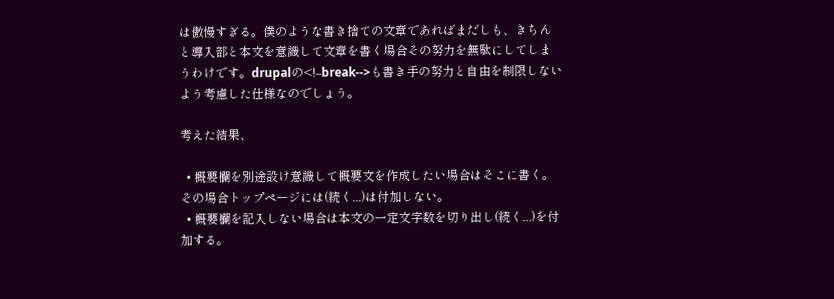は傲慢すぎる。僕のような書き捨ての文章であればまだしも、きちんと導入部と本文を意識して文章を書く場合その努力を無駄にしてしまうわけです。drupalの<!--break-->も書き手の努力と自由を制限しないよう考慮した仕様なのでしょう。

考えた結果、

  • 概要欄を別途設け意識して概要文を作成したい場合はそこに書く。その場合トップページには(続く...)は付加しない。
  • 概要欄を記入しない場合は本文の一定文字数を切り出し(続く...)を付加する。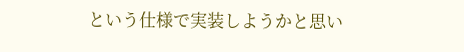という仕様で実装しようかと思い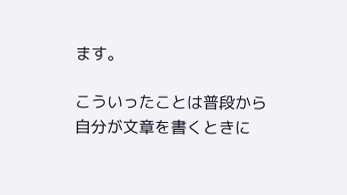ます。

こういったことは普段から自分が文章を書くときに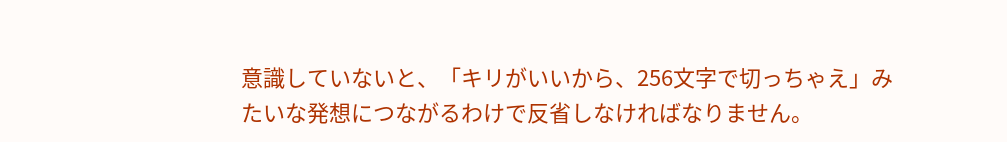意識していないと、「キリがいいから、256文字で切っちゃえ」みたいな発想につながるわけで反省しなければなりません。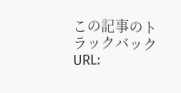この記事のトラックバックURL: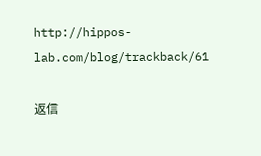http://hippos-lab.com/blog/trackback/61

返信